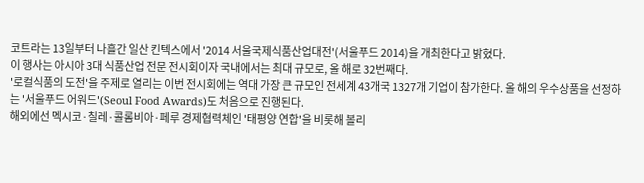코트라는 13일부터 나흘간 일산 킨텍스에서 '2014 서울국제식품산업대전'(서울푸드 2014)을 개최한다고 밝혔다.
이 행사는 아시아 3대 식품산업 전문 전시회이자 국내에서는 최대 규모로, 올 해로 32번째다.
'로컬식품의 도전'을 주제로 열리는 이번 전시회에는 역대 가장 큰 규모인 전세계 43개국 1327개 기업이 참가한다. 올 해의 우수상품을 선정하는 '서울푸드 어워드'(Seoul Food Awards)도 처음으로 진행된다.
해외에선 멕시코·칠레·콜롬비아·페루 경제협력체인 '태평양 연합'을 비롯해 볼리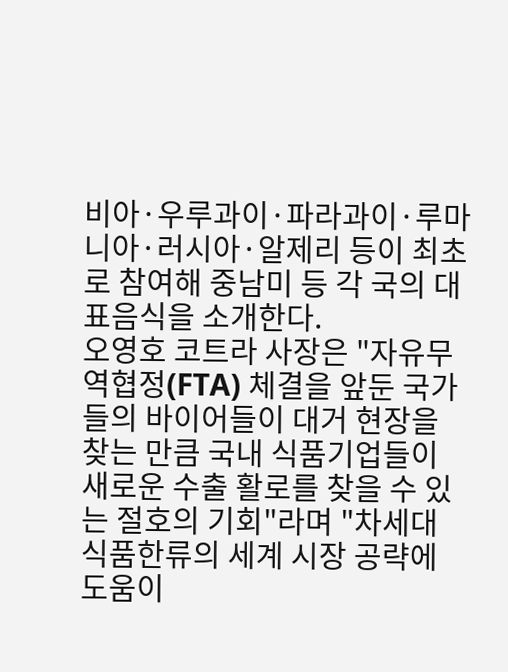비아·우루과이·파라과이·루마니아·러시아·알제리 등이 최초로 참여해 중남미 등 각 국의 대표음식을 소개한다.
오영호 코트라 사장은 "자유무역협정(FTA) 체결을 앞둔 국가들의 바이어들이 대거 현장을 찾는 만큼 국내 식품기업들이 새로운 수출 활로를 찾을 수 있는 절호의 기회"라며 "차세대 식품한류의 세계 시장 공략에 도움이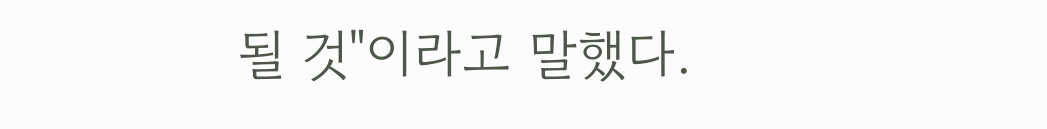될 것"이라고 말했다.